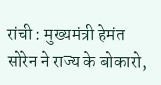रांची : मुख्यमंत्री हेमंत सोरेन ने राज्य के बोकारो,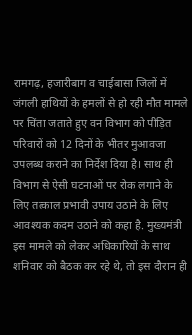रामगढ़, हजारीबाग व चाईबासा जिलों में जंगली हाथियों के हमलों से हो रही मौत मामले पर चिंता जताते हुए वन विभाग को पीड़ित परिवारों को 12 दिनों के भीतर मुआवजा उपलब्ध कराने का निर्देश दिया है। साथ ही विभाग से ऐसी घटनाओं पर रोक लगाने के लिए तत्काल प्रभावी उपाय उठाने के लिए आवश्यक कदम उठाने को कहा है. मुख्यमंत्री इस मामले को लेकर अधिकारियों के साथ शनिवार को बैठक कर रहे थे, तो इस दौरान ही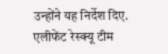उन्होंने यह निर्देश दिए.
एलीफेंट रेस्क्यू टीम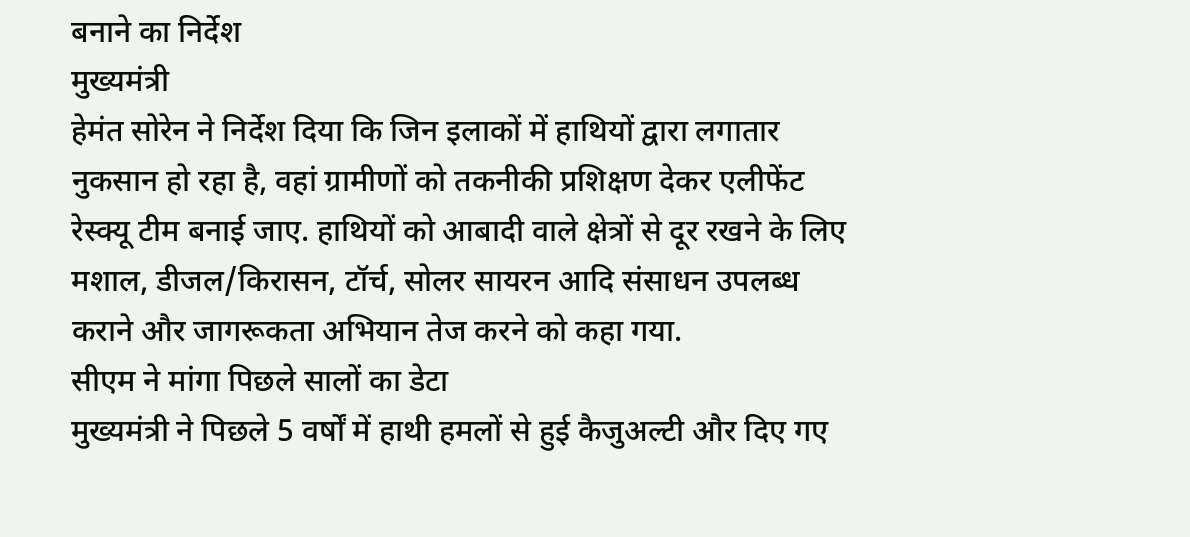बनाने का निर्देश
मुख्यमंत्री
हेमंत सोरेन ने निर्देश दिया कि जिन इलाकों में हाथियों द्वारा लगातार नुकसान हो रहा है, वहां ग्रामीणों को तकनीकी प्रशिक्षण देकर एलीफेंट रेस्क्यू टीम बनाई जाए. हाथियों को आबादी वाले क्षेत्रों से दूर रखने के लिए मशाल, डीजल/किरासन, टॉर्च, सोलर सायरन आदि संसाधन उपलब्ध कराने और जागरूकता अभियान तेज करने को कहा गया.
सीएम ने मांगा पिछले सालों का डेटा
मुख्यमंत्री ने पिछले 5 वर्षों में हाथी हमलों से हुई कैजुअल्टी और दिए गए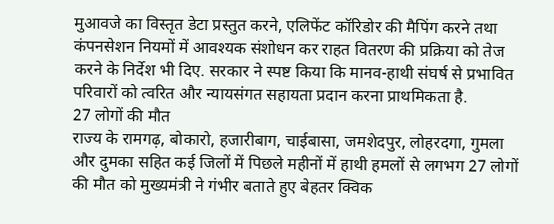मुआवजे का विस्तृत डेटा प्रस्तुत करने, एलिफेंट कॉरिडोर की मैपिंग करने तथा कंपनसेशन नियमों में आवश्यक संशोधन कर राहत वितरण की प्रक्रिया को तेज करने के निर्देश भी दिए. सरकार ने स्पष्ट किया कि मानव-हाथी संघर्ष से प्रभावित परिवारों को त्वरित और न्यायसंगत सहायता प्रदान करना प्राथमिकता है.
27 लोगों की मौत
राज्य के रामगढ़, बोकारो, हजारीबाग, चाईबासा, जमशेदपुर, लोहरदगा, गुमला और दुमका सहित कई जिलों में पिछले महीनों में हाथी हमलों से लगभग 27 लोगों की मौत को मुख्यमंत्री ने गंभीर बताते हुए बेहतर क्विक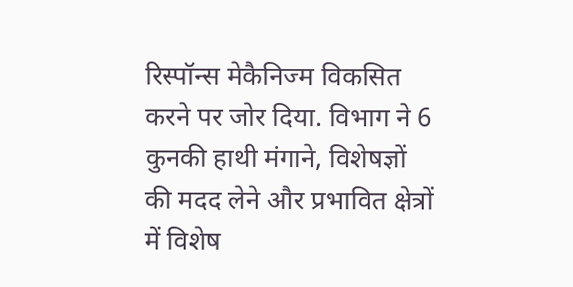रिस्पॉन्स मेकैनिज्म विकसित करने पर जोर दिया. विभाग ने 6 कुनकी हाथी मंगाने, विशेषज्ञों की मदद लेने और प्रभावित क्षेत्रों में विशेष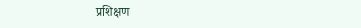प्रशिक्षण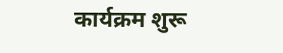कार्यक्रम शुरू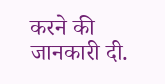करने की जानकारी दी.